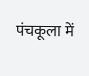पंचकूला में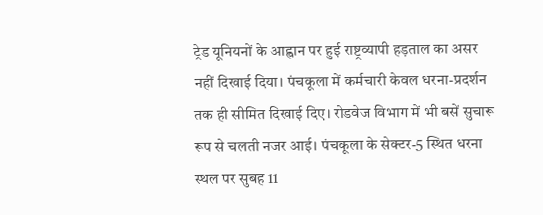ट्रेड यूनियनों के आह्वान पर हुई राष्ट्रव्यापी हड़ताल का असर नहीं दिखाई दिया। पंचकूला में कर्मचारी केवल धरना-प्रदर्शन तक ही सीमित दिखाई दिए। रोडवेज विभाग में भी बसें सुचारू रूप से चलती नजर आई। पंचकूला के सेक्टर-5 स्थित धरना स्थल पर सुबह 11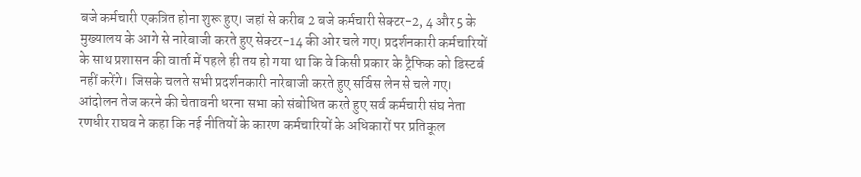बजे कर्मचारी एकत्रित होना शुरू हुए। जहां से करीब 2 बजे कर्मचारी सेक्टर-2, 4 और 5 के मुख्यालय के आगे से नारेबाजी करते हुए सेक्टर-14 की ओर चले गए। प्रदर्शनकारी कर्मचारियों के साथ प्रशासन की वार्ता में पहले ही तय हो गया था कि वे किसी प्रकार के ट्रैफिक को डिस्टर्ब नहीं करेंगे। जिसके चलते सभी प्रदर्शनकारी नारेबाजी करते हुए सर्विस लेन से चले गए। आंदोलन तेज करने की चेतावनी धरना सभा को संबोधित करते हुए सर्व कर्मचारी संघ नेता रणधीर राघव ने कहा कि नई नीतियों के कारण कर्मचारियों के अधिकारों पर प्रतिकूल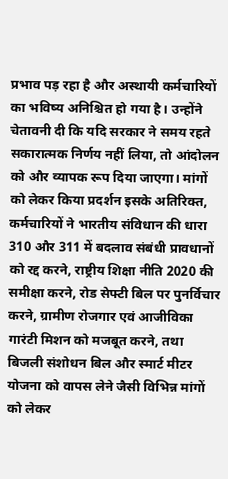प्रभाव पड़ रहा है और अस्थायी कर्मचारियों का भविष्य अनिश्चित हो गया है। उन्होंने चेतावनी दी कि यदि सरकार ने समय रहते सकारात्मक निर्णय नहीं लिया, तो आंदोलन को और व्यापक रूप दिया जाएगा। मांगों को लेकर किया प्रदर्शन इसके अतिरिक्त, कर्मचारियों ने भारतीय संविधान की धारा 310 और 311 में बदलाव संबंधी प्रावधानों को रद्द करने, राष्ट्रीय शिक्षा नीति 2020 की समीक्षा करने, रोड सेफ्टी बिल पर पुनर्विचार करने, ग्रामीण रोजगार एवं आजीविका गारंटी मिशन को मजबूत करने, तथा बिजली संशोधन बिल और स्मार्ट मीटर योजना को वापस लेने जैसी विभिन्न मांगों को लेकर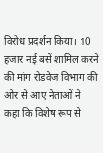विरोध प्रदर्शन किया। 10 हजार नई बसें शामिल करने की मांग रोडवेज विभाग की ओर से आए नेताओं ने कहा कि विशेष रूप से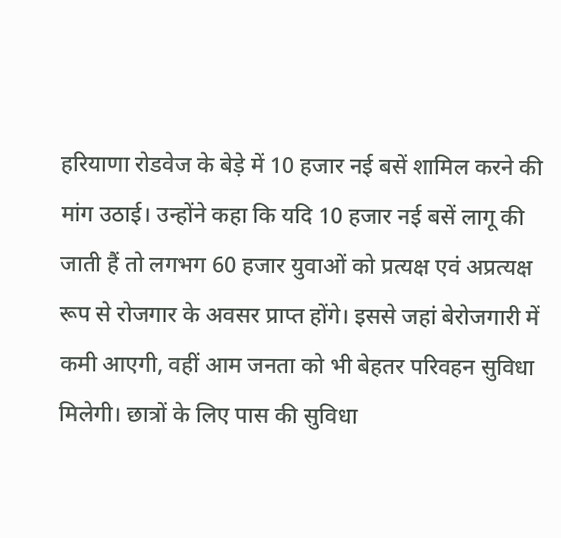हरियाणा रोडवेज के बेड़े में 10 हजार नई बसें शामिल करने की मांग उठाई। उन्होंने कहा कि यदि 10 हजार नई बसें लागू की जाती हैं तो लगभग 60 हजार युवाओं को प्रत्यक्ष एवं अप्रत्यक्ष रूप से रोजगार के अवसर प्राप्त होंगे। इससे जहां बेरोजगारी में कमी आएगी, वहीं आम जनता को भी बेहतर परिवहन सुविधा मिलेगी। छात्रों के लिए पास की सुविधा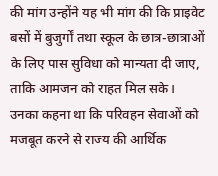की मांग उन्होंने यह भी मांग की कि प्राइवेट बसों में बुजुर्गों तथा स्कूल के छात्र-छात्राओं के लिए पास सुविधा को मान्यता दी जाए, ताकि आमजन को राहत मिल सके। उनका कहना था कि परिवहन सेवाओं को मजबूत करने से राज्य की आर्थिक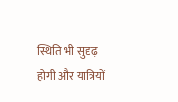स्थिति भी सुदृढ़ होगी और यात्रियों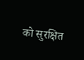को सुरक्षित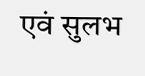एवं सुलभ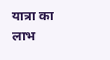यात्रा का लाभ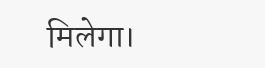मिलेगा।